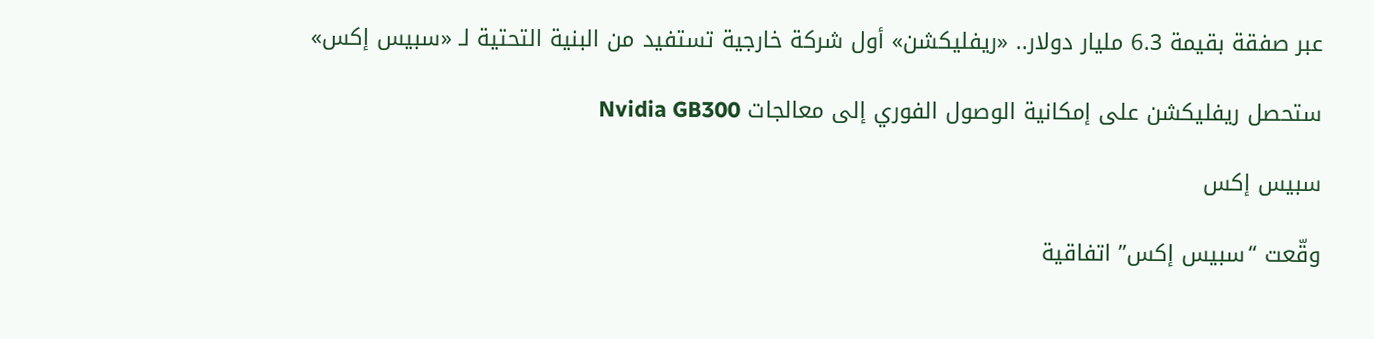عبر صفقة بقيمة 6.3 مليار دولار.. «ريفليكشن» أول شركة خارجية تستفيد من البنية التحتية لـ «سبيس إكس»

ستحصل ريفليكشن على إمكانية الوصول الفوري إلى معالجات Nvidia GB300

سبيس إكس

وقّعت “سبيس إكس” اتفاقية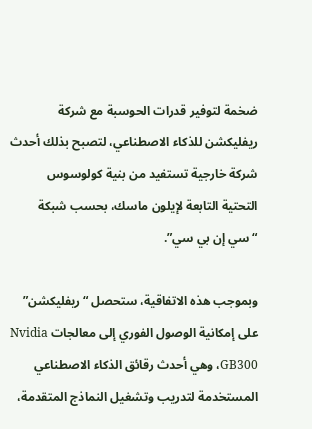ضخمة لتوفير قدرات الحوسبة مع شركة ريفليكشن للذكاء الاصطناعي، لتصبح بذلك أحدث شركة خارجية تستفيد من بنية كولوسوس التحتية التابعة لإيلون ماسك، بحسب شبكة “سي إن بي سي”.

وبموجب هذه الاتفاقية، ستحصل “ريفليكشن” على إمكانية الوصول الفوري إلى معالجات Nvidia GB300، وهي أحدث رقائق الذكاء الاصطناعي المستخدمة لتدريب وتشغيل النماذج المتقدمة،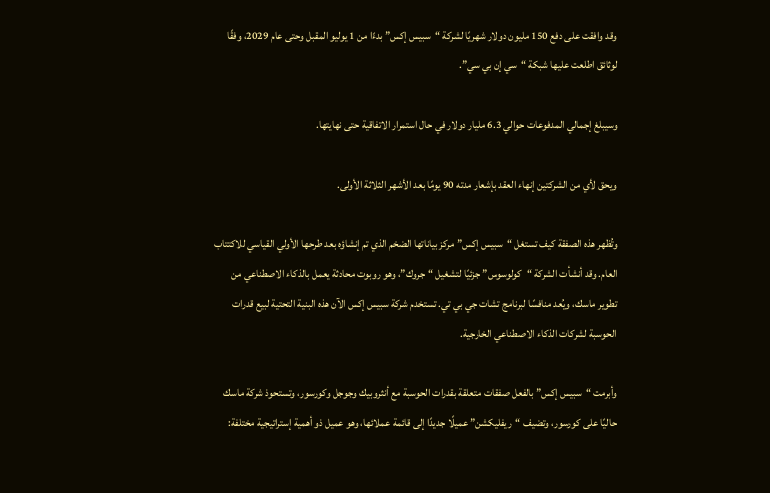وقد وافقت على دفع 150 مليون دولار شهريًا لشركة “سبيس إكس” بدءًا من 1 يوليو المقبل وحتى عام 2029، وفقًا لوثائق اطلعت عليها شبكة “سي إن بي سي”.

وسيبلغ إجمالي المدفوعات حوالي 6.3 مليار دولار في حال استمرار الاتفاقية حتى نهايتها.

ويحق لأي من الشركتين إنهاء العقد بإشعار مدته 90 يومًا بعد الأشهر الثلاثة الأولى.

وتُظهر هذه الصفقة كيف تستغل “سبيس إكس” مركز بياناتها الضخم الذي تم إنشاؤه بعد طرحها الأولي القياسي للاكتتاب العام. وقد أنشأت الشركة “كولوسوس” جزئيًا لتشغيل “جروك”، وهو روبوت محادثة يعمل بالذكاء الاصطناعي من تطوير ماسك، ويُعد منافسًا لبرنامج تشات جي بي تي. تستخدم شركة سبيس إكس الآن هذه البنية التحتية لبيع قدرات الحوسبة لشركات الذكاء الاصطناعي الخارجية.

وأبرمت “سبيس إكس” بالفعل صفقات متعلقة بقدرات الحوسبة مع أنثروبيك وجوجل وكورسور، وتستحوذ شركة ماسك حاليًا على كورسور، وتضيف “ريفليكشن” عميلًا جديدًا إلى قائمة عملائها، وهو عميل ذو أهمية إستراتيجية مختلفة: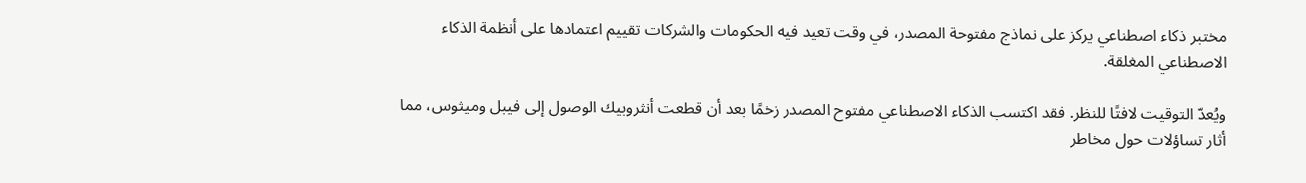مختبر ذكاء اصطناعي يركز على نماذج مفتوحة المصدر، في وقت تعيد فيه الحكومات والشركات تقييم اعتمادها على أنظمة الذكاء الاصطناعي المغلقة.

ويُعدّ التوقيت لافتًا للنظر. فقد اكتسب الذكاء الاصطناعي مفتوح المصدر زخمًا بعد أن قطعت أنثروبيك الوصول إلى فيبل وميثوس، مما أثار تساؤلات حول مخاطر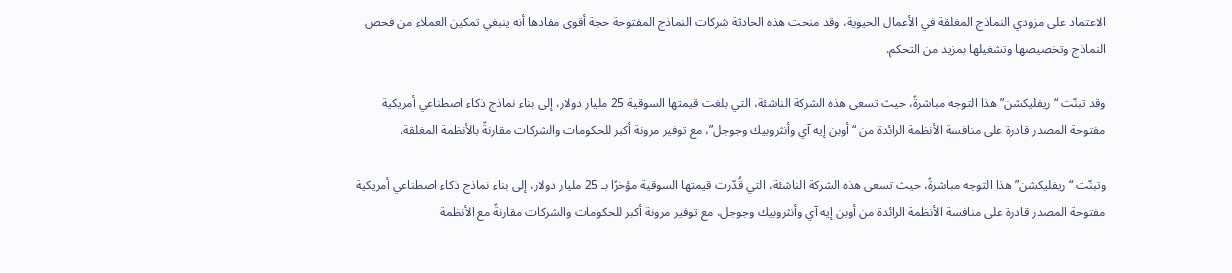الاعتماد على مزودي النماذج المغلقة في الأعمال الحيوية، وقد منحت هذه الحادثة شركات النماذج المفتوحة حجة أقوى مفادها أنه ينبغي تمكين العملاء من فحص النماذج وتخصيصها وتشغيلها بمزيد من التحكم.

وقد تبنّت “ريفليكشن” هذا التوجه مباشرةً، حيث تسعى هذه الشركة الناشئة، التي بلغت قيمتها السوقية 25 مليار دولار، إلى بناء نماذج ذكاء اصطناعي أمريكية مفتوحة المصدر قادرة على منافسة الأنظمة الرائدة من “أوبن إيه آي وأنثروبيك وجوجل”، مع توفير مرونة أكبر للحكومات والشركات مقارنةً بالأنظمة المغلقة.

وتبنّت “ريفليكشن” هذا التوجه مباشرةً، حيث تسعى هذه الشركة الناشئة، التي قُدّرت قيمتها السوقية مؤخرًا بـ 25 مليار دولار، إلى بناء نماذج ذكاء اصطناعي أمريكية مفتوحة المصدر قادرة على منافسة الأنظمة الرائدة من أوبن إيه آي وأنثروبيك وجوجل، مع توفير مرونة أكبر للحكومات والشركات مقارنةً مع الأنظمة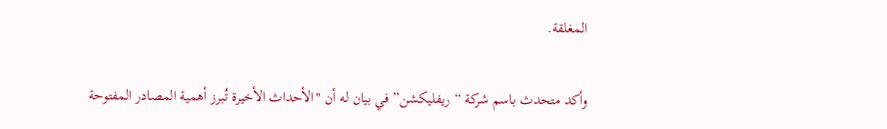المغلقة.

وأكد متحدث باسم شركة “ريفليكشن” في بيان له أن "الأحداث الأخيرة تُبرز أهمية المصادر المفتوحة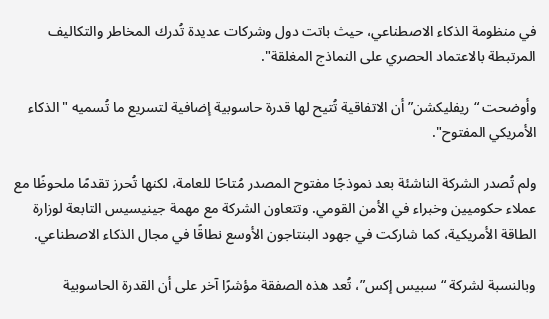في منظومة الذكاء الاصطناعي، حيث باتت دول وشركات عديدة تُدرك المخاطر والتكاليف المرتبطة بالاعتماد الحصري على النماذج المغلقة".

وأوضحت “ريفليكشن” أن الاتفاقية تُتيح لها قدرة حاسوبية إضافية لتسريع ما تُسميه "الذكاء الأمريكي المفتوح".

ولم تُصدر الشركة الناشئة بعد نموذجًا مفتوح المصدر مُتاحًا للعامة، لكنها تُحرز تقدمًا ملحوظًا مع عملاء حكوميين وخبراء في الأمن القومي. وتتعاون الشركة مع مهمة جينيسيس التابعة لوزارة الطاقة الأمريكية، كما شاركت في جهود البنتاجون الأوسع نطاقًا في مجال الذكاء الاصطناعي.

وبالنسبة لشركة “سبيس إكس”، تُعد هذه الصفقة مؤشرًا آخر على أن القدرة الحاسوبية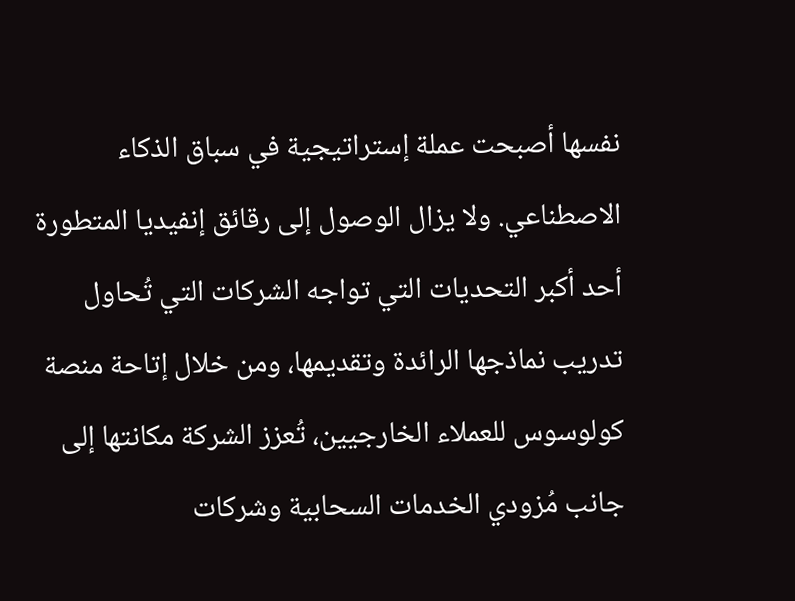نفسها أصبحت عملة إستراتيجية في سباق الذكاء الاصطناعي. ولا يزال الوصول إلى رقائق إنفيديا المتطورة أحد أكبر التحديات التي تواجه الشركات التي تُحاول تدريب نماذجها الرائدة وتقديمها، ومن خلال إتاحة منصة كولوسوس للعملاء الخارجيين، تُعزز الشركة مكانتها إلى جانب مُزودي الخدمات السحابية وشركات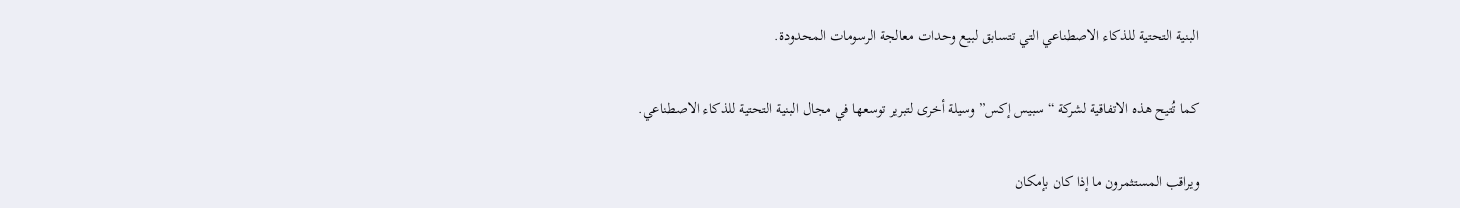البنية التحتية للذكاء الاصطناعي التي تتسابق لبيع وحدات معالجة الرسومات المحدودة.

كما تُتيح هذه الاتفاقية لشركة “سبيس إكس” وسيلة أخرى لتبرير توسعها في مجال البنية التحتية للذكاء الاصطناعي.

ويراقب المستثمرون ما إذا كان بإمكان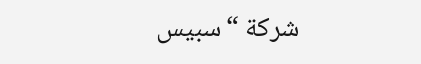شركة “سبيس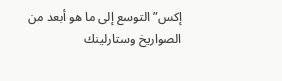إكس” التوسع إلى ما هو أبعد من الصواريخ وستارلينك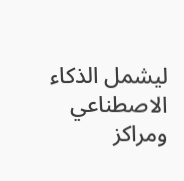ليشمل الذكاء الاصطناعي ومراكز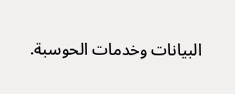البيانات وخدمات الحوسبة.